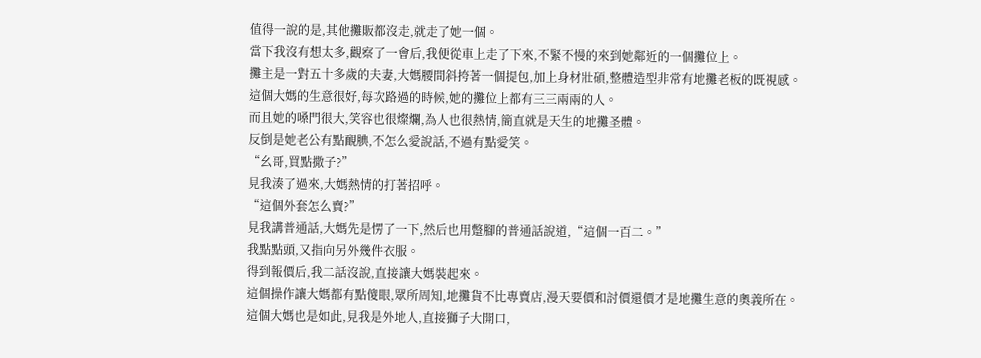值得一說的是,其他攤販都沒走,就走了她一個。
當下我沒有想太多,觀察了一會后,我便從車上走了下來,不緊不慢的來到她鄰近的一個攤位上。
攤主是一對五十多歲的夫妻,大媽腰間斜挎著一個提包,加上身材壯碩,整體造型非常有地攤老板的既視感。
這個大媽的生意很好,每次路過的時候,她的攤位上都有三三兩兩的人。
而且她的嗓門很大,笑容也很燦爛,為人也很熱情,簡直就是天生的地攤圣體。
反倒是她老公有點靦腆,不怎么愛說話,不過有點愛笑。
“幺哥,買點撒子?”
見我湊了過來,大媽熱情的打著招呼。
“這個外套怎么賣?”
見我講普通話,大媽先是愣了一下,然后也用蹩腳的普通話說道,“這個一百二。”
我點點頭,又指向另外幾件衣服。
得到報價后,我二話沒說,直接讓大媽裝起來。
這個操作讓大媽都有點傻眼,眾所周知,地攤貨不比專賣店,漫天要價和討價還價才是地攤生意的奧義所在。
這個大媽也是如此,見我是外地人,直接獅子大開口,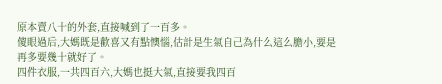原本賣八十的外套,直接喊到了一百多。
傻眼過后,大媽既是歡喜又有點懊惱,估計是生氣自己為什么這么膽小,要是再多要幾十就好了。
四件衣服,一共四百六,大媽也挺大氣,直接要我四百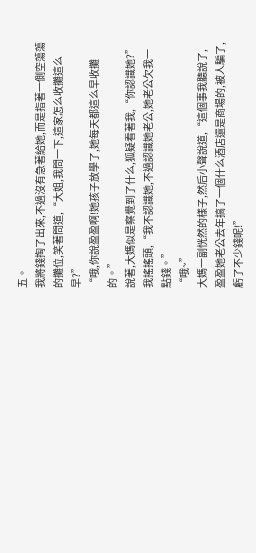五。
我將錢掏了出來,不過沒有急著給她,而是指著一側空蕩蕩的攤位,笑著問道,“大姐,我問一下,這家怎么收攤這么早?”
“哦,你說盈盈啊!她孩子放學了,她每天都這么早收攤的。”
說著,大媽似是察覺到了什么,狐疑看著我,“你認識她?”
我搖搖頭,“我不認識她,不過認識她老公,她老公欠我一點錢。”
“哦~”
大媽一副恍然的樣子,然后小聲說道,“這個事我聽說了,盈盈她老公去年搞了一個什么酒店還是商場的,被人騙了,虧了不少錢呢!”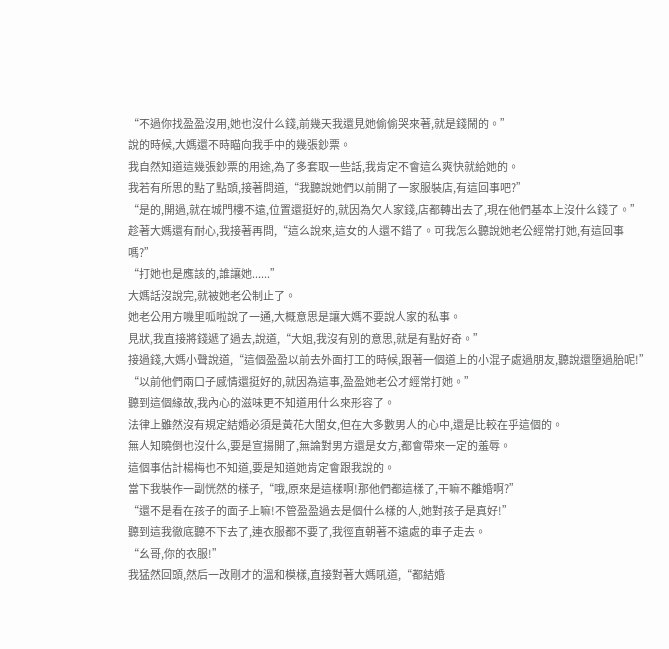“不過你找盈盈沒用,她也沒什么錢,前幾天我還見她偷偷哭來著,就是錢鬧的。”
說的時候,大媽還不時瞄向我手中的幾張鈔票。
我自然知道這幾張鈔票的用途,為了多套取一些話,我肯定不會這么爽快就給她的。
我若有所思的點了點頭,接著問道,“我聽說她們以前開了一家服裝店,有這回事吧?”
“是的,開過,就在城門樓不遠,位置還挺好的,就因為欠人家錢,店都轉出去了,現在他們基本上沒什么錢了。”
趁著大媽還有耐心,我接著再問,“這么說來,這女的人還不錯了。可我怎么聽說她老公經常打她,有這回事嗎?”
“打她也是應該的,誰讓她......”
大媽話沒說完,就被她老公制止了。
她老公用方嘰里呱啦說了一通,大概意思是讓大媽不要說人家的私事。
見狀,我直接將錢遞了過去,說道,“大姐,我沒有別的意思,就是有點好奇。”
接過錢,大媽小聲說道,“這個盈盈以前去外面打工的時候,跟著一個道上的小混子處過朋友,聽說還墮過胎呢!”
“以前他們兩口子感情還挺好的,就因為這事,盈盈她老公才經常打她。”
聽到這個緣故,我內心的滋味更不知道用什么來形容了。
法律上雖然沒有規定結婚必須是黃花大閨女,但在大多數男人的心中,還是比較在乎這個的。
無人知曉倒也沒什么,要是宣揚開了,無論對男方還是女方,都會帶來一定的羞辱。
這個事估計楊梅也不知道,要是知道她肯定會跟我說的。
當下我裝作一副恍然的樣子,“哦,原來是這樣啊!那他們都這樣了,干嘛不離婚啊?”
“還不是看在孩子的面子上嘛!不管盈盈過去是個什么樣的人,她對孩子是真好!”
聽到這我徹底聽不下去了,連衣服都不要了,我徑直朝著不遠處的車子走去。
“幺哥,你的衣服!”
我猛然回頭,然后一改剛才的溫和模樣,直接對著大媽吼道,“都結婚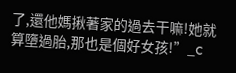了,還他媽揪著家的過去干嘛!她就算墮過胎,那也是個好女孩!”_c